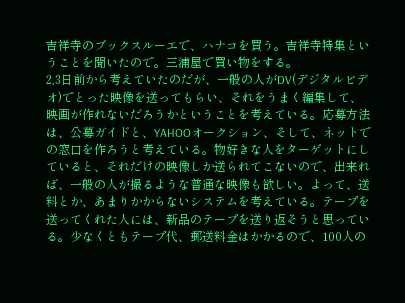吉祥寺のブックスルーエで、ハナコを買う。吉祥寺特集ということを聞いたので。三浦屋で買い物をする。
2,3日前から考えていたのだが、一般の人がDV(デジタルビデオ)でとった映像を送ってもらい、それをうまく編集して、映画が作れないだろうかということを考えている。応募方法は、公募ガイドと、YAHOOオークション、そして、ネットでの窓口を作ろうと考えている。物好きな人をターゲットにしていると、それだけの映像しか送られてこないので、出来れば、一般の人が撮るような普通な映像も欲しい。よって、送料とか、あまりかからないシステムを考えている。テープを送ってくれた人には、新品のテープを送り返そうと思っている。少なくともテープ代、郵送料金はかかるので、100人の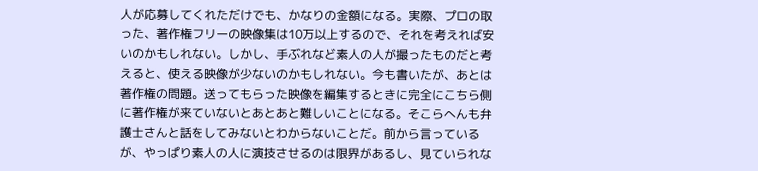人が応募してくれただけでも、かなりの金額になる。実際、プロの取った、著作権フリーの映像集は10万以上するので、それを考えれば安いのかもしれない。しかし、手ぶれなど素人の人が撮ったものだと考えると、使える映像が少ないのかもしれない。今も書いたが、あとは著作権の問題。送ってもらった映像を編集するときに完全にこちら側に著作権が来ていないとあとあと難しいことになる。そこらへんも弁護士さんと話をしてみないとわからないことだ。前から言っているが、やっぱり素人の人に演技させるのは限界があるし、見ていられな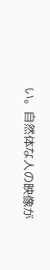い。自然体な人の映像が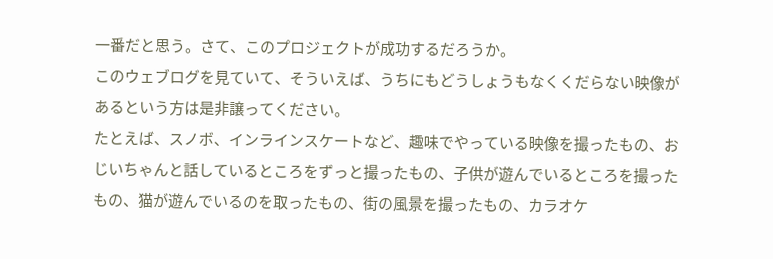一番だと思う。さて、このプロジェクトが成功するだろうか。
このウェブログを見ていて、そういえば、うちにもどうしょうもなくくだらない映像があるという方は是非譲ってください。
たとえば、スノボ、インラインスケートなど、趣味でやっている映像を撮ったもの、おじいちゃんと話しているところをずっと撮ったもの、子供が遊んでいるところを撮ったもの、猫が遊んでいるのを取ったもの、街の風景を撮ったもの、カラオケ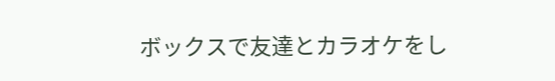ボックスで友達とカラオケをし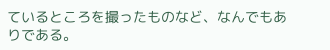ているところを撮ったものなど、なんでもありである。